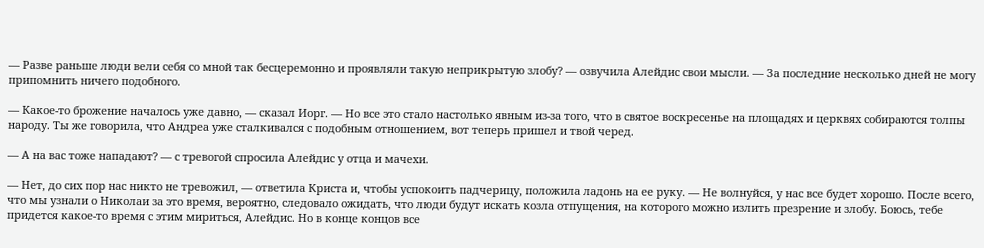— Разве раньше люди вели себя со мной так бесцеремонно и проявляли такую неприкрытую злобу? — озвучила Алейдис свои мысли. — За последние несколько дней не могу припомнить ничего подобного.

— Какое-то брожение началось уже давно, — сказал Иорг. — Но все это стало настолько явным из-за того, что в святое воскресенье на площадях и церквях собираются толпы народу. Ты же говорила, что Андреа уже сталкивался с подобным отношением, вот теперь пришел и твой черед.

— А на вас тоже нападают? — с тревогой спросила Алейдис у отца и мачехи.

— Нет, до сих пор нас никто не тревожил, — ответила Криста и, чтобы успокоить падчерицу, положила ладонь на ее руку. — Не волнуйся, у нас все будет хорошо. После всего, что мы узнали о Николаи за это время, вероятно, следовало ожидать, что люди будут искать козла отпущения, на которого можно излить презрение и злобу. Боюсь, тебе придется какое-то время с этим мириться, Алейдис. Но в конце концов все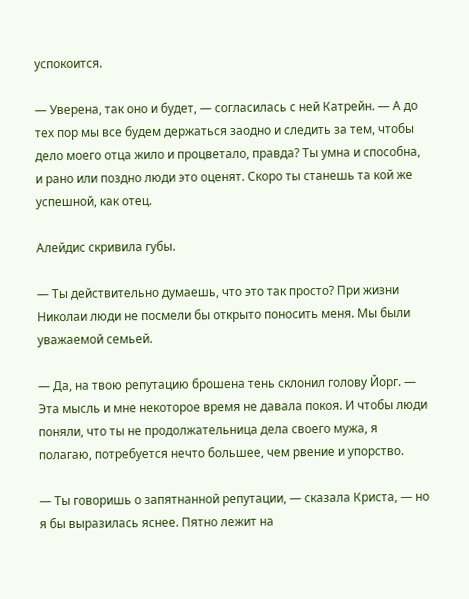успокоится.

— Уверена, так оно и будет, — согласилась с ней Катрейн. — А до тех пор мы все будем держаться заодно и следить за тем, чтобы дело моего отца жило и процветало, правда? Ты умна и способна, и рано или поздно люди это оценят. Скоро ты станешь та кой же успешной, как отец.

Алейдис скривила губы.

— Ты действительно думаешь, что это так просто? При жизни Николаи люди не посмели бы открыто поносить меня. Мы были уважаемой семьей.

— Да, на твою репутацию брошена тень склонил голову Йорг. — Эта мысль и мне некоторое время не давала покоя. И чтобы люди поняли, что ты не продолжательница дела своего мужа, я полагаю, потребуется нечто большее, чем рвение и упорство.

— Ты говоришь о запятнанной репутации, — сказала Криста, — но я бы выразилась яснее. Пятно лежит на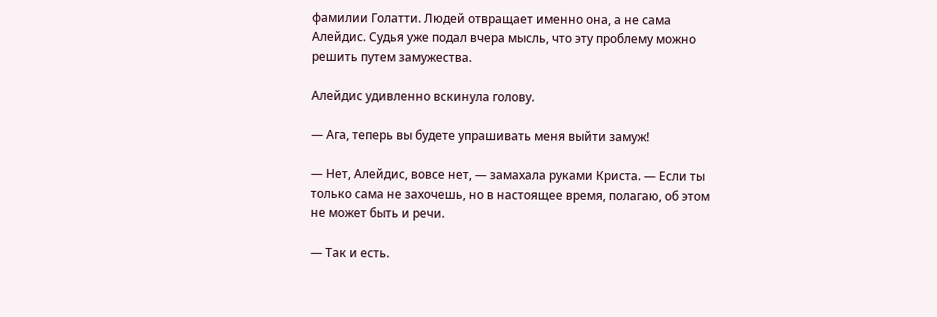фамилии Голатти. Людей отвращает именно она, а не сама Алейдис. Судья уже подал вчера мысль, что эту проблему можно решить путем замужества.

Алейдис удивленно вскинула голову.

— Ага, теперь вы будете упрашивать меня выйти замуж!

— Нет, Алейдис, вовсе нет, — замахала руками Криста. — Если ты только сама не захочешь, но в настоящее время, полагаю, об этом не может быть и речи.

— Так и есть.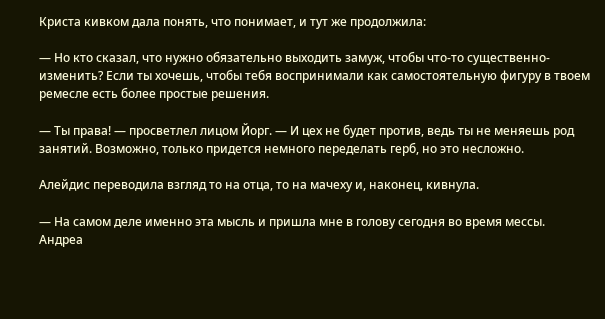Криста кивком дала понять, что понимает, и тут же продолжила:

— Но кто сказал, что нужно обязательно выходить замуж, чтобы что-то существенно-изменить? Если ты хочешь, чтобы тебя воспринимали как самостоятельную фигуру в твоем ремесле есть более простые решения.

— Ты права! — просветлел лицом Йорг. — И цех не будет против, ведь ты не меняешь род занятий. Возможно, только придется немного переделать герб, но это несложно.

Алейдис переводила взгляд то на отца, то на мачеху и, наконец, кивнула.

— На самом деле именно эта мысль и пришла мне в голову сегодня во время мессы. Андреа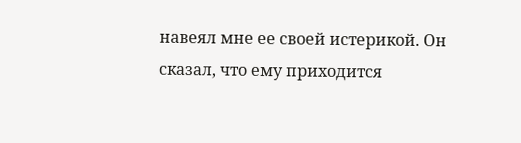навеял мне ее своей истерикой. Он сказал, что ему приходится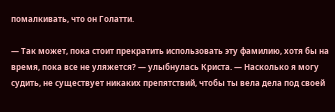помалкивать, что он Голатти.

— Так может, пока стоит прекратить использовать эту фамилию, хотя бы на время, пока все не уляжется? — улыбнулась Криста. — Насколько я могу судить, не существует никаких препятствий, чтобы ты вела дела под своей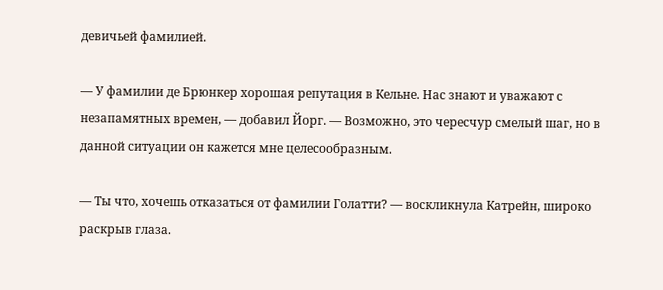девичьей фамилией.

— У фамилии де Брюнкер хорошая репутация в Кельне. Нас знают и уважают с незапамятных времен, — добавил Йорг. — Возможно, это чересчур смелый шаг, но в данной ситуации он кажется мне целесообразным.

— Ты что, хочешь отказаться от фамилии Голатти? — воскликнула Катрейн, широко раскрыв глаза.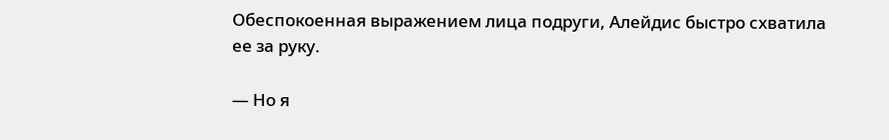Обеспокоенная выражением лица подруги, Алейдис быстро схватила ее за руку.

— Но я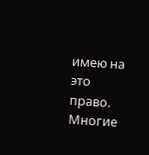имею на это право. Многие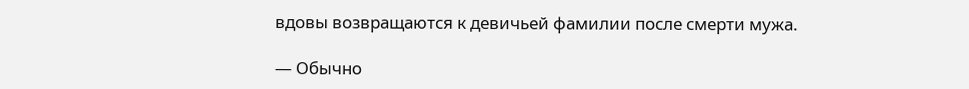вдовы возвращаются к девичьей фамилии после смерти мужа.

— Обычно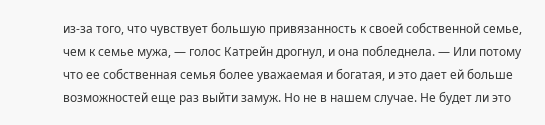из-за того, что чувствует большую привязанность к своей собственной семье, чем к семье мужа, — голос Катрейн дрогнул, и она побледнела. — Или потому что ее собственная семья более уважаемая и богатая, и это дает ей больше возможностей еще раз выйти замуж. Но не в нашем случае. Не будет ли это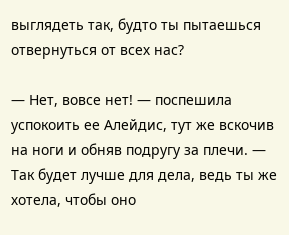выглядеть так, будто ты пытаешься отвернуться от всех нас?

— Нет, вовсе нет! — поспешила успокоить ее Алейдис, тут же вскочив на ноги и обняв подругу за плечи. — Так будет лучше для дела, ведь ты же хотела, чтобы оно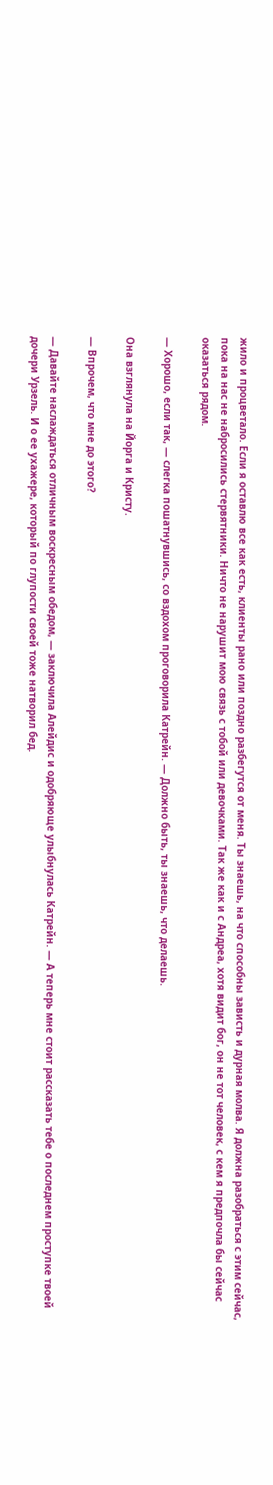жило и процветало. Если я оставлю все как есть, клиенты рано или поздно разбегутся от меня. Ты знаешь, на что способны зависть и дурная молва. Я должна разобраться с этим сейчас, пока на нас не набросились стервятники. Ничто не нарушит мою связь с тобой или девочками. Так же как и с Андреа, хотя видит бог, он не тот человек, с кем я предпочла бы сейчас оказаться рядом.

— Хорошо, если так, — слегка пошатнувшись, со вздохом проговорила Катрейн. — Должно быть, ты знаешь, что делаешь.

Она взглянула на Йорга и Кристу.

— Впрочем, что мне до этого?

— Давайте наслаждаться отличным воскресным обедом, — заключила Алейдис и одобряюще улыбнулась Катрейн. — А теперь мне стоит рассказать тебе о последнем проступке твоей дочери Урзель. И о ее ухажере, который по глупости своей тоже натворил бед.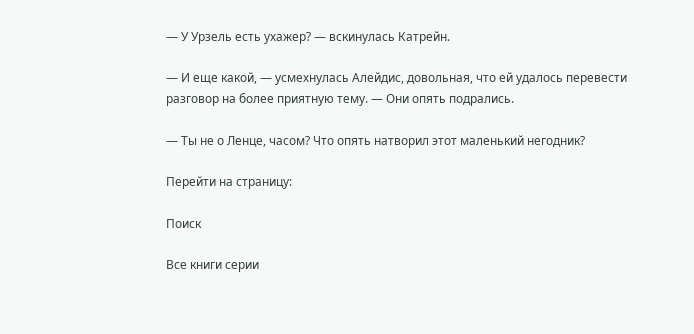— У Урзель есть ухажер? — вскинулась Катрейн.

— И еще какой, — усмехнулась Алейдис, довольная, что ей удалось перевести разговор на более приятную тему. — Они опять подрались.

— Ты не о Ленце, часом? Что опять натворил этот маленький негодник?

Перейти на страницу:

Поиск

Все книги серии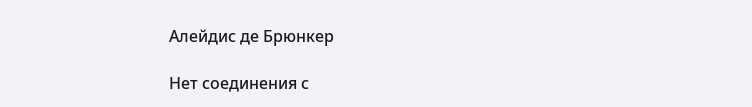Алейдис де Брюнкер

Нет соединения с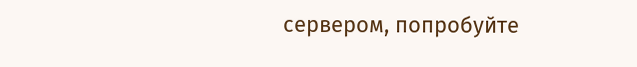сервером, попробуйте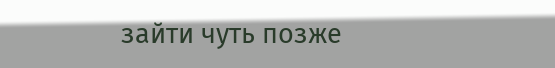зайти чуть позже